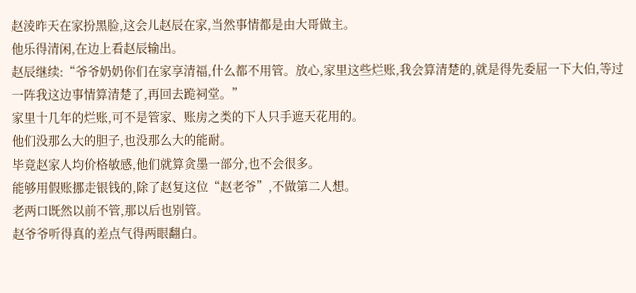赵淩昨天在家扮黑脸,这会儿赵辰在家,当然事情都是由大哥做主。
他乐得清闲,在边上看赵辰输出。
赵辰继续:“爷爷奶奶你们在家享清福,什么都不用管。放心,家里这些烂账,我会算清楚的,就是得先委屈一下大伯,等过一阵我这边事情算清楚了,再回去跪祠堂。”
家里十几年的烂账,可不是管家、账房之类的下人只手遮天花用的。
他们没那么大的胆子,也没那么大的能耐。
毕竟赵家人均价格敏感,他们就算贪墨一部分,也不会很多。
能够用假账挪走银钱的,除了赵复这位“赵老爷”,不做第二人想。
老两口既然以前不管,那以后也别管。
赵爷爷听得真的差点气得两眼翻白。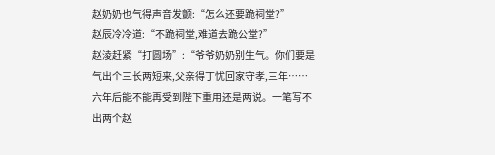赵奶奶也气得声音发颤:“怎么还要跪祠堂?”
赵辰冷冷道:“不跪祠堂,难道去跪公堂?”
赵淩赶紧“打圆场”:“爷爷奶奶别生气。你们要是气出个三长两短来,父亲得丁忧回家守孝,三年……六年后能不能再受到陛下重用还是两说。一笔写不出两个赵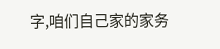字,咱们自己家的家务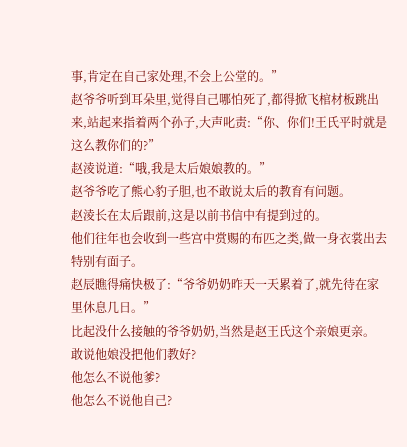事,肯定在自己家处理,不会上公堂的。”
赵爷爷听到耳朵里,觉得自己哪怕死了,都得掀飞棺材板跳出来,站起来指着两个孙子,大声叱责:“你、你们!王氏平时就是这么教你们的?”
赵淩说道:“哦,我是太后娘娘教的。”
赵爷爷吃了熊心豹子胆,也不敢说太后的教育有问题。
赵淩长在太后跟前,这是以前书信中有提到过的。
他们往年也会收到一些宫中赏赐的布匹之类,做一身衣裳出去特别有面子。
赵辰瞧得痛快极了:“爷爷奶奶昨天一天累着了,就先待在家里休息几日。”
比起没什么接触的爷爷奶奶,当然是赵王氏这个亲娘更亲。
敢说他娘没把他们教好?
他怎么不说他爹?
他怎么不说他自己?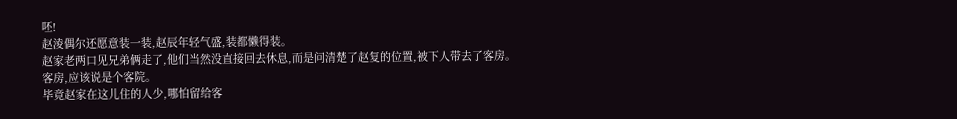呸!
赵淩偶尔还愿意装一装,赵辰年轻气盛,装都懒得装。
赵家老两口见兄弟俩走了,他们当然没直接回去休息,而是问清楚了赵复的位置,被下人带去了客房。
客房,应该说是个客院。
毕竟赵家在这儿住的人少,哪怕留给客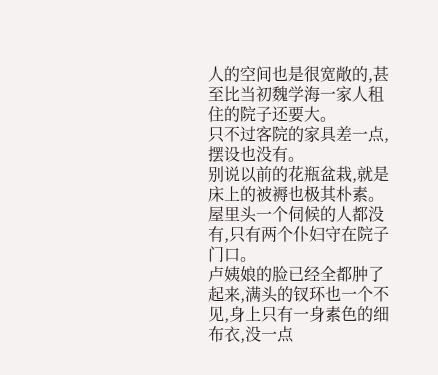人的空间也是很宽敞的,甚至比当初魏学海一家人租住的院子还要大。
只不过客院的家具差一点,摆设也没有。
别说以前的花瓶盆栽,就是床上的被褥也极其朴素。
屋里头一个伺候的人都没有,只有两个仆妇守在院子门口。
卢姨娘的脸已经全都肿了起来,满头的钗环也一个不见,身上只有一身素色的细布衣,没一点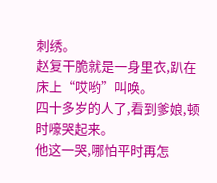刺绣。
赵复干脆就是一身里衣,趴在床上“哎哟”叫唤。
四十多岁的人了,看到爹娘,顿时嚎哭起来。
他这一哭,哪怕平时再怎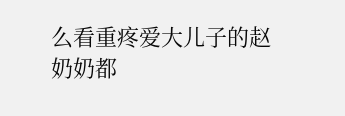么看重疼爱大儿子的赵奶奶都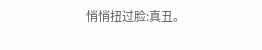悄悄扭过脸:真丑。